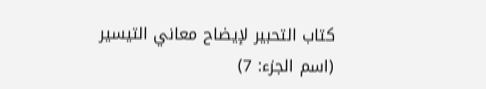كتاب التحبير لإيضاح معاني التيسير (اسم الجزء: 7)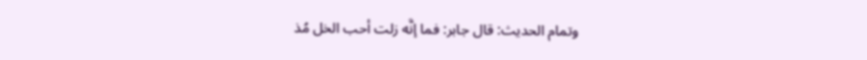وتمام الحديث: قال جابر: فما إنَّه زلت أحب الخل مُذ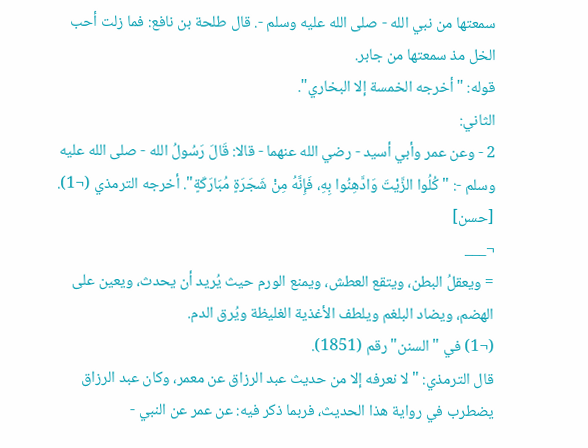سمعتها من نبي الله - صلى الله عليه وسلم -. قال طلحة بن نافع: فما زلت أحب الخل مذ سمعتها من جابر.
قوله: "أخرجه الخمسة إلا البخاري".
الثاني:
2 - وعن عمر وأبي أسيد - رضي الله عنهما - قالا: قَالَ رَسُولُ الله - صلى الله عليه وسلم -: "كُلُوا الزَّيْتَ وَادَّهِنُوا بِهِ، فَإِنَّهُ مِنْ شَجَرَةٍ مُبَارَكَةٍ". أخرجه الترمذي (¬1). [حسن]
¬___
= ويعقلُ البطن، ويتقع العطش، ويمنع الورم حيث يُريد أن يحدث، ويعين على الهضم، ويضاد البلغم ويلطف الأغذية الغليظة ويُرق الدم.
(¬1) في "السنن" رقم (1851).
قال الترمذي: "لا نعرفه إلا من حديث عبد الرزاق عن معمر، وكان عبد الرزاق يضطرب في رواية هذا الحديث، فربما ذكر فيه: عن عمر عن النبي -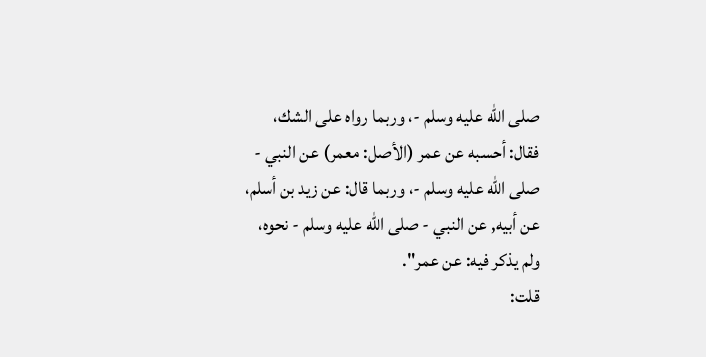صلى الله عليه وسلم -، وربما رواه على الشك، فقال: أحسبه عن عمر (الأصل: معمر) عن النبي - صلى الله عليه وسلم -، وربما قال: عن زيد بن أسلم، عن أبيه, عن النبي - صلى الله عليه وسلم - نحوه، ولم يذكر فيه: عن عمر".
قلت: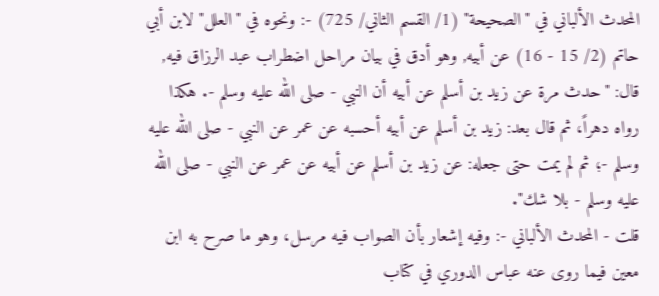المحدث الألباني في "الصحيحة" (1/ القسم الثاني/ 725) -: ونحوه في "العلل" لابن أبي حاتم (2/ 15 - 16) عن أبيه, وهو أدق في بيان مراحل اضطراب عبد الرزاق فيه, قال: "حدث مرة عن زيد بن أسلم عن أبيه أن النبي - صلى الله عليه وسلم -. هكذا رواه دهراً، ثم قال بعد: زيد بن أسلم عن أبيه أحسبه عن عمر عن النبي - صلى الله عليه وسلم -؛ ثم لم يمت حتى جعله: عن زيد بن أسلم عن أبيه عن عمر عن النبي - صلى الله عليه وسلم - بلا شك".
قلت - المحدث الألباني -: وفيه إشعار بأن الصواب فيه مرسل، وهو ما صرح به ابن معين فيما روى عنه عباس الدوري في كتاب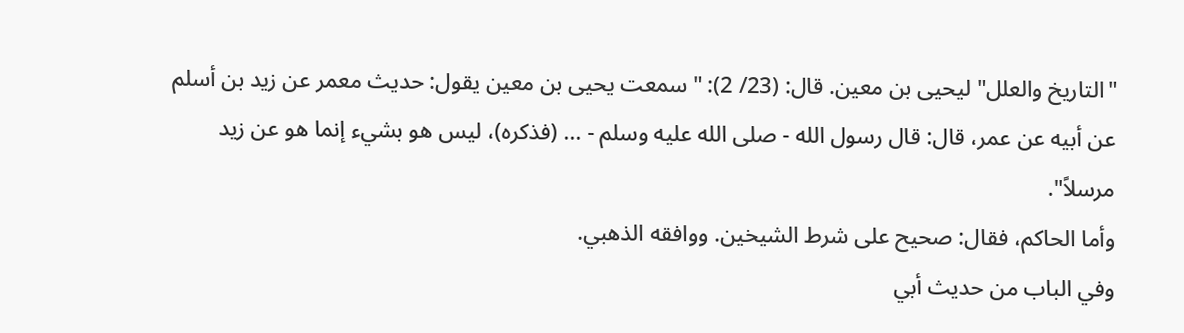"التاريخ والعلل" ليحيى بن معين. قال: (23/ 2): "سمعت يحيى بن معين يقول: حديث معمر عن زيد بن أسلم عن أبيه عن عمر، قال: قال رسول الله - صلى الله عليه وسلم - ... (فذكره)، ليس هو بشيء إنما هو عن زيد مرسلاً".
وأما الحاكم، فقال: صحيح على شرط الشيخين. ووافقه الذهبي.
وفي الباب من حديث أبي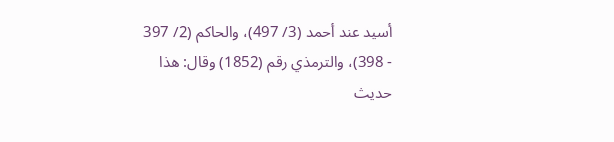أسيد عند أحمد (3/ 497)، والحاكم (2/ 397 - 398)، والترمذي رقم (1852) وقال: هذا حديث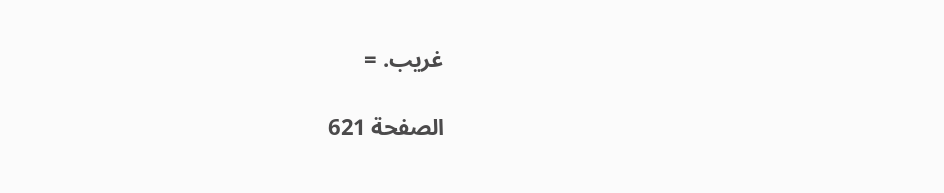غريب. =

الصفحة 621